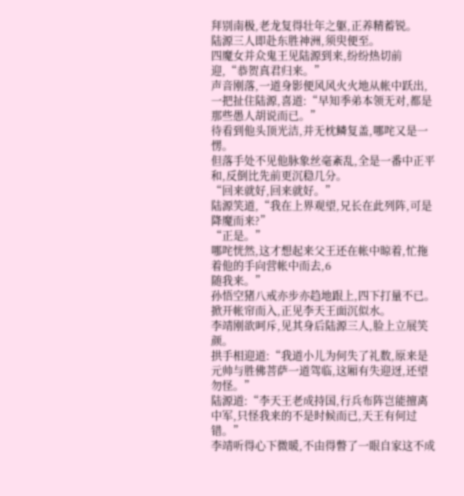拜别南极,老龙复得壮年之躯,正养精蓄锐。
陆源三人即赴东胜神洲,须臾便至。
四魔女并众鬼王见陆源到来,纷纷热切前迎,“恭贺真君归来。”
声音刚落,一道身影便风风火火地从帐中跃出,一把扯住陆源,喜道:“早知季弟本领无对,都是那些愚人胡说而已。”
待看到他头顶光洁,并无枕鳞复盖,哪咤又是一愣。
但落手处不见他脉象丝毫紊乱,全是一番中正平和,反倒比先前更沉稳几分。
“回来就好,回来就好。”
陆源笑道,“我在上界观望,兄长在此列阵,可是降魔而来?”
“正是。”
哪咤恍然,这才想起来父王还在帐中晾着,忙拖着他的手向营帐中而去,6
随我来。”
孙悟空猪八戒亦步亦趋地跟上,四下打量不已。
掀开帐帘而入,正见李天王面沉似水。
李靖刚欲呵斥,见其身后陆源三人,脸上立展笑颜。
拱手相迎道:“我道小儿为何失了礼数,原来是元帅与胜佛菩萨一道驾临,这厢有失迎迓,还望勿怪。”
陆源道:“李天王老成持国,行兵布阵岂能擅离中军,只怪我来的不是时候而已,天王有何过错。”
李靖听得心下微暖,不由得瞥了一眼自家这不成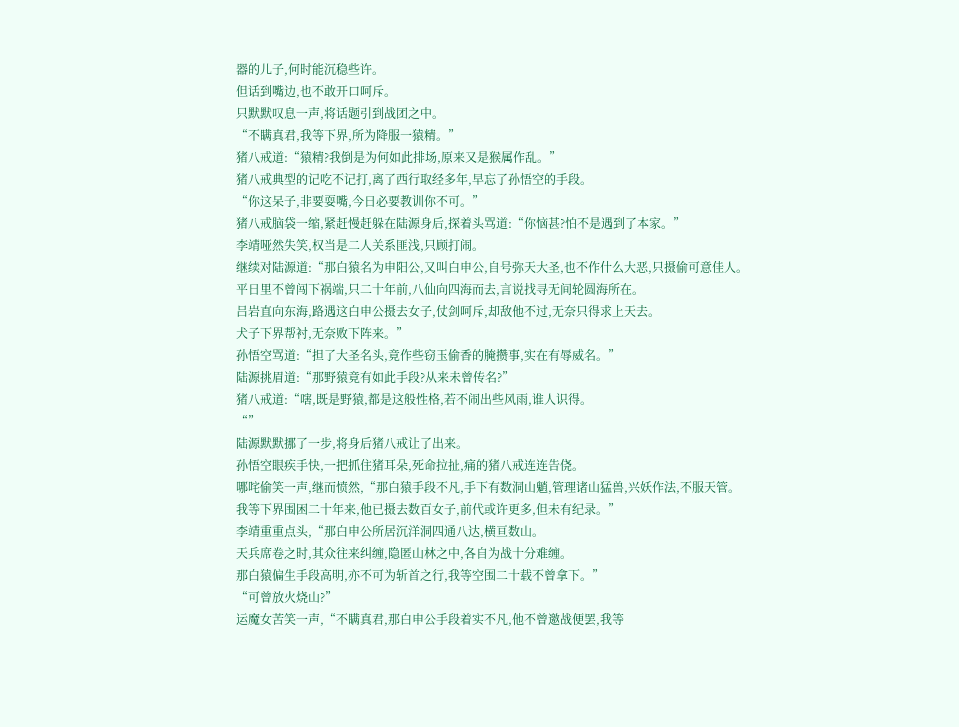器的儿子,何时能沉稳些许。
但话到嘴边,也不敢开口呵斥。
只默默叹息一声,将话题引到战团之中。
“不瞒真君,我等下界,所为降服一猿精。”
猪八戒道:“猿精?我倒是为何如此排场,原来又是猴属作乱。”
猪八戒典型的记吃不记打,离了西行取经多年,早忘了孙悟空的手段。
“你这呆子,非要耍嘴,今日必要教训你不可。”
猪八戒脑袋一缩,紧赶慢赶躲在陆源身后,探着头骂道:“你恼甚?怕不是遇到了本家。”
李靖哑然失笑,权当是二人关系匪浅,只顾打闹。
继续对陆源道:“那白猿名为申阳公,又叫白申公,自号弥天大圣,也不作什么大恶,只摄偷可意佳人。
平日里不曾闯下祸端,只二十年前,八仙向四海而去,言说找寻无间轮圆海所在。
吕岩直向东海,路遇这白申公摄去女子,仗剑呵斥,却敌他不过,无奈只得求上天去。
犬子下界帮衬,无奈败下阵来。”
孙悟空骂道:“担了大圣名头,竟作些窃玉偷香的腌攒事,实在有辱威名。”
陆源挑眉道:“那野猿竟有如此手段?从来未曾传名?”
猪八戒道:“嗐,既是野猿,都是这般性格,若不闹出些风雨,谁人识得。
“”
陆源默默挪了一步,将身后猪八戒让了出来。
孙悟空眼疾手快,一把抓住猪耳朵,死命拉扯,痛的猪八戒连连告侥。
哪咤偷笑一声,继而愤然,“那白猿手段不凡,手下有数洞山魈,管理诸山猛兽,兴妖作法,不服天管。
我等下界围困二十年来,他已摄去数百女子,前代或许更多,但未有纪录。”
李靖重重点头,“那白申公所居沉洋洞四通八达,横亘数山。
天兵席卷之时,其众往来纠缠,隐匿山林之中,各自为战十分难缠。
那白猿偏生手段高明,亦不可为斩首之行,我等空围二十载不曾拿下。”
“可曾放火烧山?”
运魔女苦笑一声,“不瞒真君,那白申公手段着实不凡,他不曾邀战便罢,我等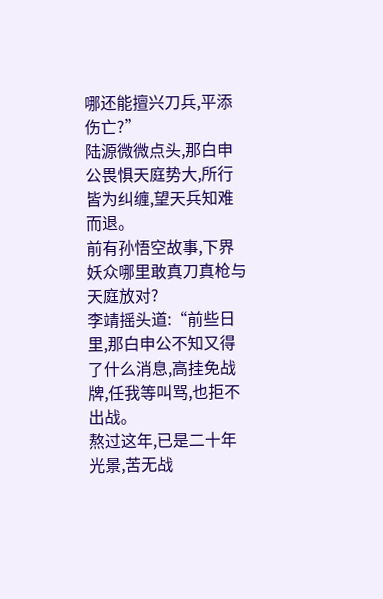哪还能擅兴刀兵,平添伤亡?”
陆源微微点头,那白申公畏惧天庭势大,所行皆为纠缠,望天兵知难而退。
前有孙悟空故事,下界妖众哪里敢真刀真枪与天庭放对?
李靖摇头道:“前些日里,那白申公不知又得了什么消息,高挂免战牌,任我等叫骂,也拒不出战。
熬过这年,已是二十年光景,苦无战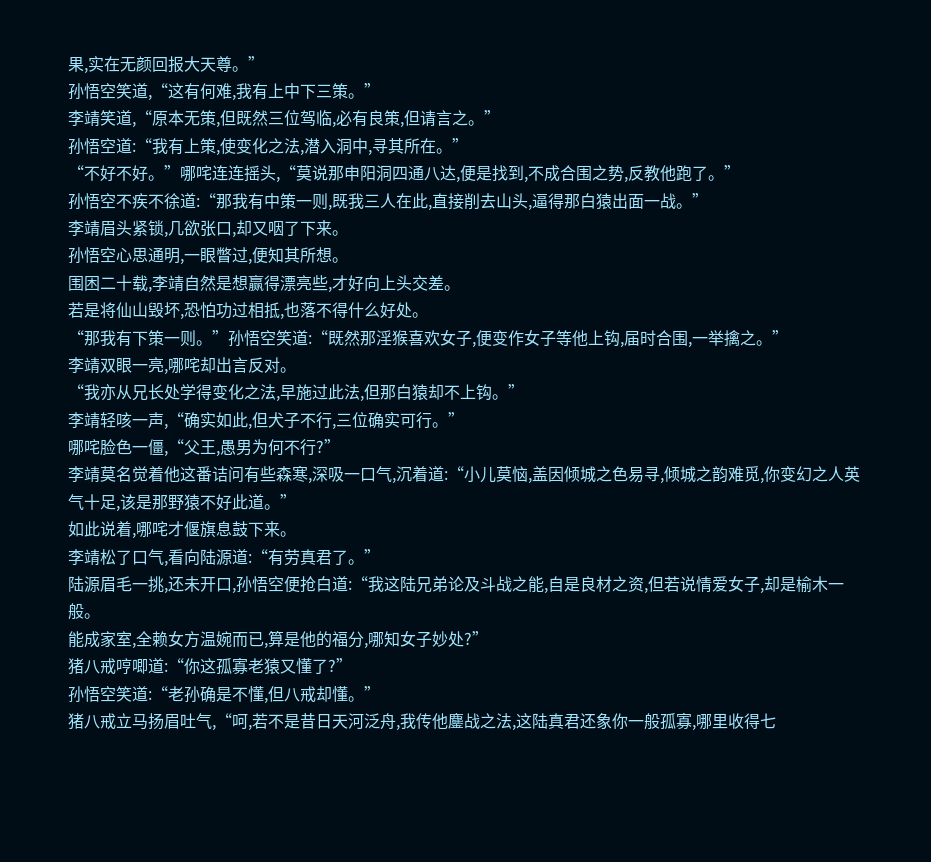果,实在无颜回报大天尊。”
孙悟空笑道,“这有何难,我有上中下三策。”
李靖笑道,“原本无策,但既然三位驾临,必有良策,但请言之。”
孙悟空道:“我有上策,使变化之法,潜入洞中,寻其所在。”
“不好不好。”哪咤连连摇头,“莫说那申阳洞四通八达,便是找到,不成合围之势,反教他跑了。”
孙悟空不疾不徐道:“那我有中策一则,既我三人在此,直接削去山头,逼得那白猿出面一战。”
李靖眉头紧锁,几欲张口,却又咽了下来。
孙悟空心思通明,一眼瞥过,便知其所想。
围困二十载,李靖自然是想赢得漂亮些,才好向上头交差。
若是将仙山毁坏,恐怕功过相抵,也落不得什么好处。
“那我有下策一则。”孙悟空笑道:“既然那淫猴喜欢女子,便变作女子等他上钩,届时合围,一举擒之。”
李靖双眼一亮,哪咤却出言反对。
“我亦从兄长处学得变化之法,早施过此法,但那白猿却不上钩。”
李靖轻咳一声,“确实如此,但犬子不行,三位确实可行。”
哪咤脸色一僵,“父王,愚男为何不行?”
李靖莫名觉着他这番诘问有些森寒,深吸一口气,沉着道:“小儿莫恼,盖因倾城之色易寻,倾城之韵难觅,你变幻之人英气十足,该是那野猿不好此道。”
如此说着,哪咤才偃旗息鼓下来。
李靖松了口气,看向陆源道:“有劳真君了。”
陆源眉毛一挑,还未开口,孙悟空便抢白道:“我这陆兄弟论及斗战之能,自是良材之资,但若说情爱女子,却是榆木一般。
能成家室,全赖女方温婉而已,算是他的福分,哪知女子妙处?”
猪八戒哼唧道:“你这孤寡老猿又懂了?”
孙悟空笑道:“老孙确是不懂,但八戒却懂。”
猪八戒立马扬眉吐气,“呵,若不是昔日天河泛舟,我传他鏖战之法,这陆真君还象你一般孤寡,哪里收得七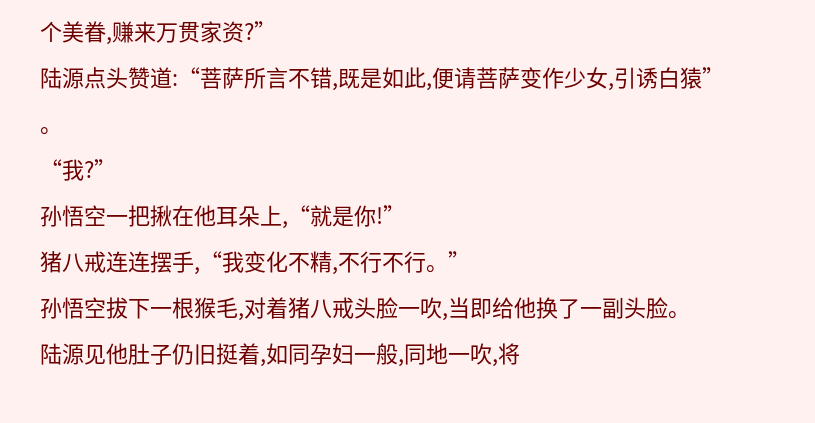个美眷,赚来万贯家资?”
陆源点头赞道:“菩萨所言不错,既是如此,便请菩萨变作少女,引诱白猿”
。
“我?”
孙悟空一把揪在他耳朵上,“就是你!”
猪八戒连连摆手,“我变化不精,不行不行。”
孙悟空拔下一根猴毛,对着猪八戒头脸一吹,当即给他换了一副头脸。
陆源见他肚子仍旧挺着,如同孕妇一般,同地一吹,将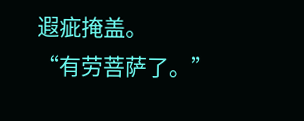遐疵掩盖。
“有劳菩萨了。”